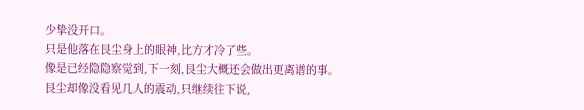少挚没开口。
只是他落在艮尘身上的眼神,比方才冷了些。
像是已经隐隐察觉到,下一刻,艮尘大概还会做出更离谱的事。
艮尘却像没看见几人的震动,只继续往下说,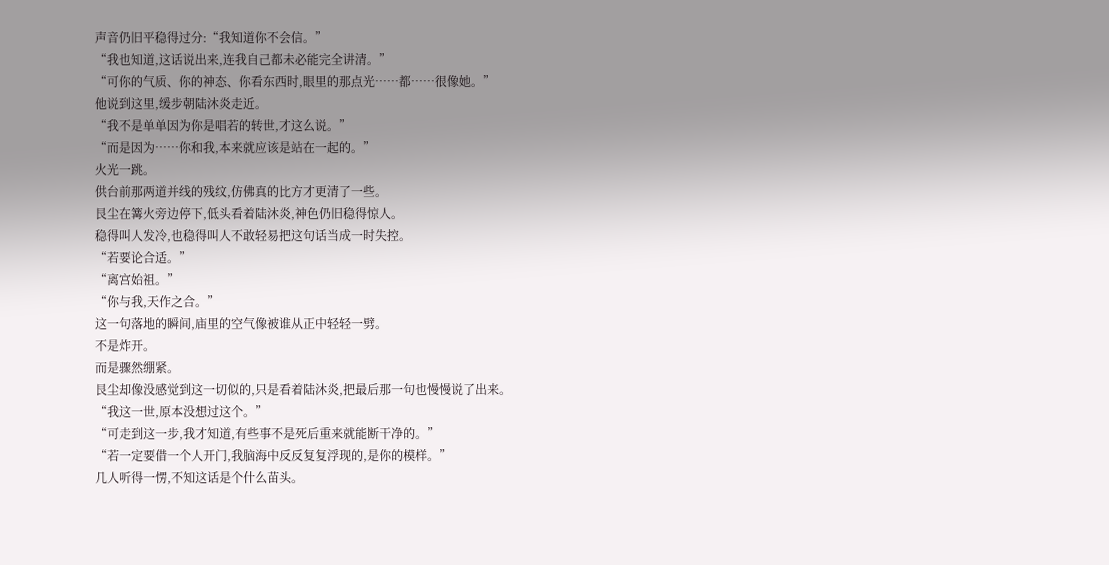声音仍旧平稳得过分:“我知道你不会信。”
“我也知道,这话说出来,连我自己都未必能完全讲清。”
“可你的气质、你的神态、你看东西时,眼里的那点光……都……很像她。”
他说到这里,缓步朝陆沐炎走近。
“我不是单单因为你是唱若的转世,才这么说。”
“而是因为……你和我,本来就应该是站在一起的。”
火光一跳。
供台前那两道并线的残纹,仿佛真的比方才更清了一些。
艮尘在篝火旁边停下,低头看着陆沐炎,神色仍旧稳得惊人。
稳得叫人发冷,也稳得叫人不敢轻易把这句话当成一时失控。
“若要论合适。”
“离宫始祖。”
“你与我,天作之合。”
这一句落地的瞬间,庙里的空气像被谁从正中轻轻一劈。
不是炸开。
而是骤然绷紧。
艮尘却像没感觉到这一切似的,只是看着陆沐炎,把最后那一句也慢慢说了出来。
“我这一世,原本没想过这个。”
“可走到这一步,我才知道,有些事不是死后重来就能断干净的。”
“若一定要借一个人开门,我脑海中反反复复浮现的,是你的模样。”
几人听得一愣,不知这话是个什么苗头。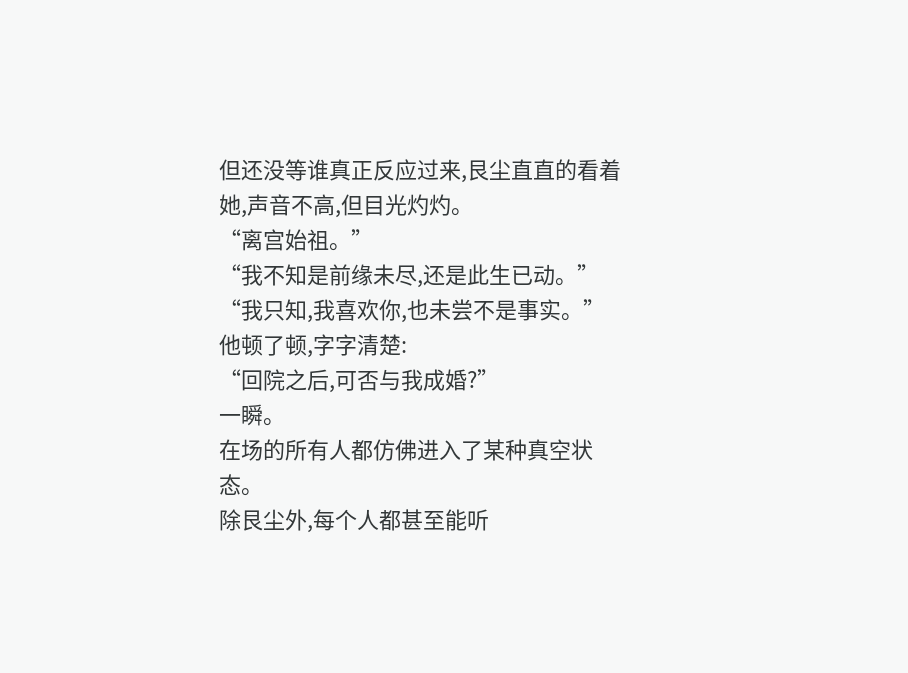但还没等谁真正反应过来,艮尘直直的看着她,声音不高,但目光灼灼。
“离宫始祖。”
“我不知是前缘未尽,还是此生已动。”
“我只知,我喜欢你,也未尝不是事实。”
他顿了顿,字字清楚:
“回院之后,可否与我成婚?”
一瞬。
在场的所有人都仿佛进入了某种真空状态。
除艮尘外,每个人都甚至能听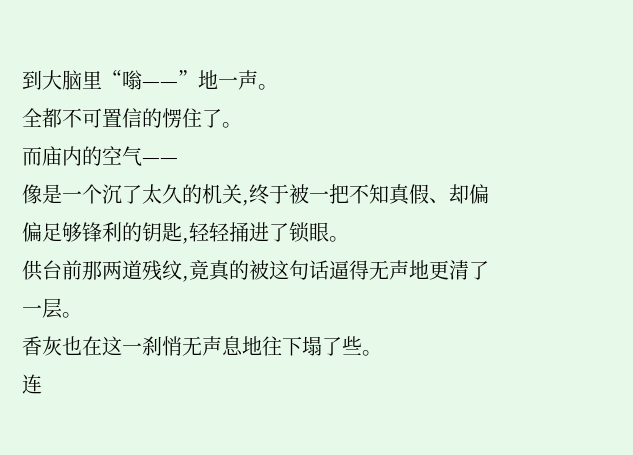到大脑里“嗡——”地一声。
全都不可置信的愣住了。
而庙内的空气——
像是一个沉了太久的机关,终于被一把不知真假、却偏偏足够锋利的钥匙,轻轻捅进了锁眼。
供台前那两道残纹,竟真的被这句话逼得无声地更清了一层。
香灰也在这一刹悄无声息地往下塌了些。
连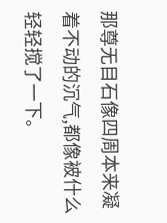那尊无目石像四周本来凝着不动的沉气,都像被什么轻轻搅了一下。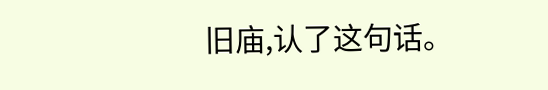旧庙,认了这句话。